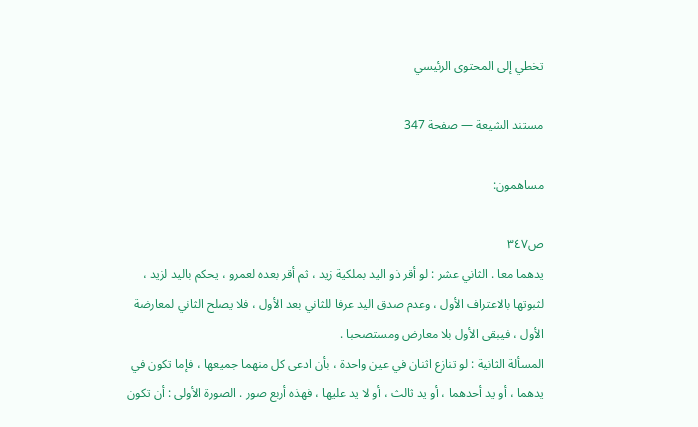تخطي إلى المحتوى الرئيسي

مستند الشيعة — صفحة 347

مساهمون:

ص٣٤٧
يدهما معا . الثاني عشر : لو أقر ذو اليد بملكية زيد ، ثم أقر بعده لعمرو ، يحكم باليد لزيد ، لثبوتها بالاعتراف الأول ، وعدم صدق اليد عرفا للثاني بعد الأول ، فلا يصلح الثاني لمعارضة الأول ، فيبقى الأول بلا معارض ومستصحبا .
المسألة الثانية : لو تنازع اثنان في عين واحدة ، بأن ادعى كل منهما جميعها ، فإما تكون في يدهما ، أو يد أحدهما ، أو يد ثالث ، أو لا يد عليها ، فهذه أربع صور . الصورة الأولى : أن تكون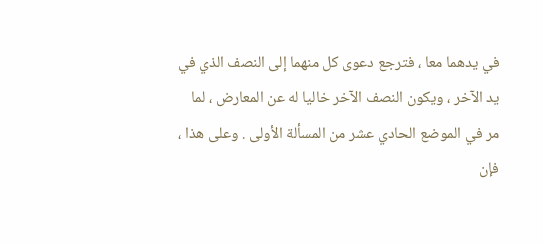في يدهما معا ، فترجع دعوى كل منهما إلى النصف الذي في يد الآخر ، ويكون النصف الآخر خاليا له عن المعارض ، لما مر في الموضع الحادي عشر من المسألة الأولى . وعلى هذا ، فإن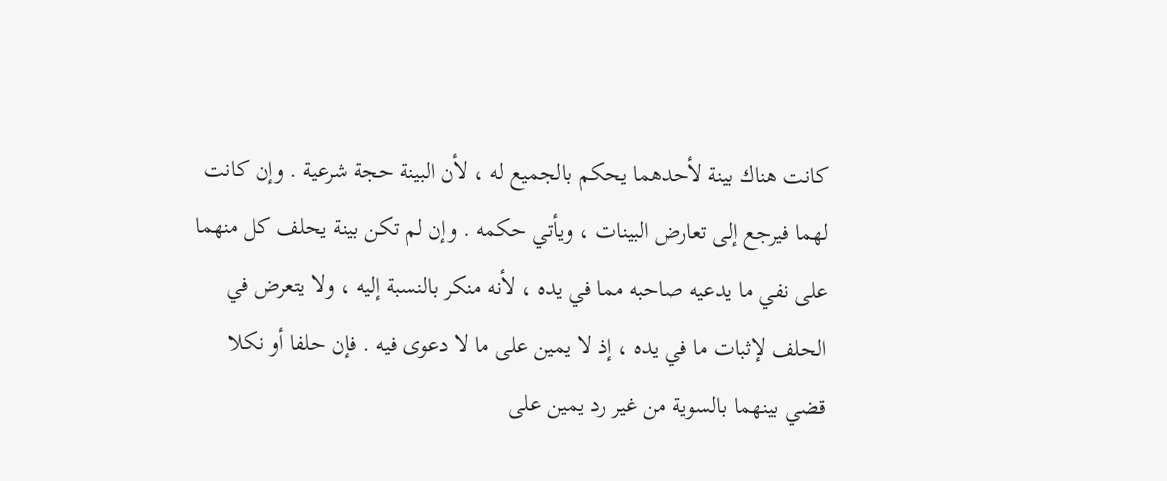كانت هناك بينة لأحدهما يحكم بالجميع له ، لأن البينة حجة شرعية . وإن كانت لهما فيرجع إلى تعارض البينات ، ويأتي حكمه . وإن لم تكن بينة يحلف كل منهما على نفي ما يدعيه صاحبه مما في يده ، لأنه منكر بالنسبة إليه ، ولا يتعرض في الحلف لإثبات ما في يده ، إذ لا يمين على ما لا دعوى فيه . فإن حلفا أو نكلا قضي بينهما بالسوية من غير رد يمين على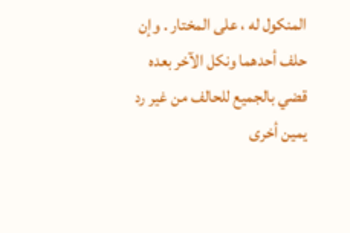المنكول له ، على المختار . وإن حلف أحدهما ونكل الآخر بعده قضي بالجميع للحالف من غير رد يمين أخرى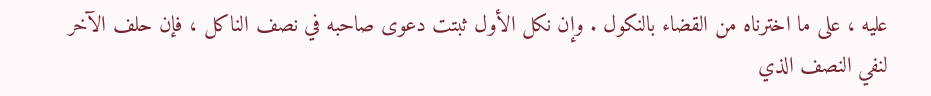عليه ، على ما اخترناه من القضاء بالنكول . وإن نكل الأول ثبتت دعوى صاحبه في نصف الناكل ، فإن حلف الآخر لنفي النصف الذي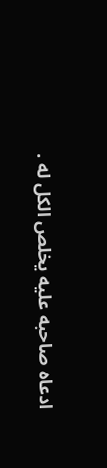ادعاه صاحبه عليه يخلص الكل له .